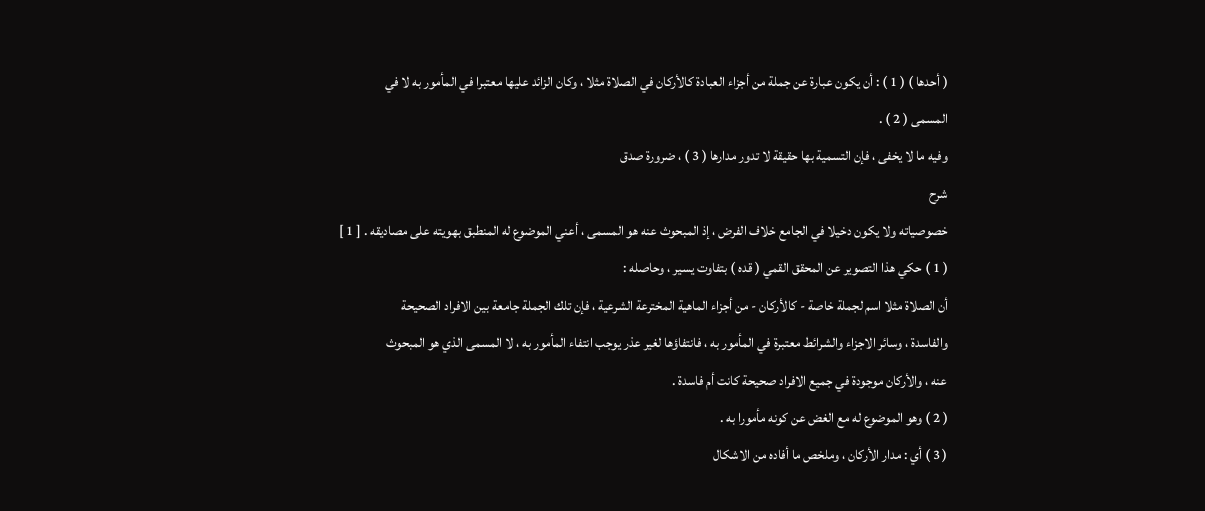( أحدها ) ( 1 ) : أن يكون عبارة عن جملة من أجزاء العبادة كالأركان في الصلاة مثلا ، وكان الزائد عليها معتبرا في المأمور به لا في
المسمى ( 2 ) .
وفيه ما لا يخفى ، فإن التسمية بها حقيقة لا تدور مدارها ( 3 ) ، ضرورة صدق
شرح
خصوصياته ولا يكون دخيلا في الجامع خلاف الفرض ، إذ المبحوث عنه هو المسمى ، أعني الموضوع له المنطبق بهويته على مصاديقه . [ 1 ]
( 1 ) حكي هذا التصوير عن المحقق القمي ( قده ) بتفاوت يسير ، وحاصله :
أن الصلاة مثلا اسم لجملة خاصة - كالأركان - من أجزاء الماهية المخترعة الشرعية ، فإن تلك الجملة جامعة بين الافراد الصحيحة
والفاسدة ، وسائر الاجزاء والشرائط معتبرة في المأمور به ، فانتفاؤها لغير عذر يوجب انتفاء المأمور به ، لا المسمى الذي هو المبحوث
عنه ، والأركان موجودة في جميع الافراد صحيحة كانت أم فاسدة .
( 2 ) وهو الموضوع له مع الغض عن كونه مأمورا به .
( 3 ) أي : مدار الأركان ، وملخص ما أفاده من الاشكال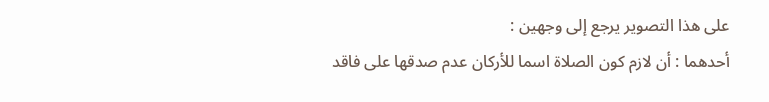على هذا التصوير يرجع إلى وجهين :
أحدهما : أن لازم كون الصلاة اسما للأركان عدم صدقها على فاقد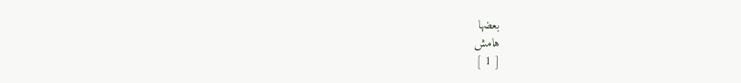بعضها
هامش
[ 1 ]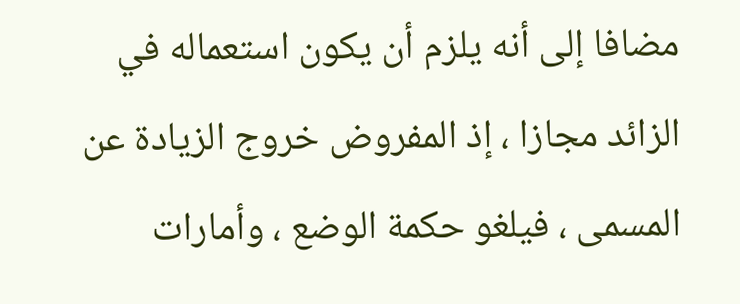مضافا إلى أنه يلزم أن يكون استعماله في الزائد مجازا ، إذ المفروض خروج الزيادة عن المسمى ، فيلغو حكمة الوضع ، وأمارات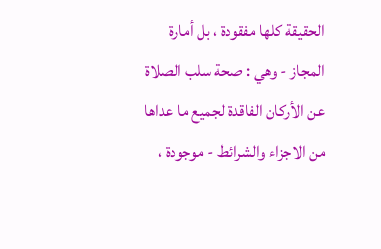الحقيقة كلها مفقودة ، بل أمارة المجاز - وهي : صحة سلب الصلاة عن الأركان الفاقدة لجميع ما عداها من الاجزاء والشرائط - موجودة ،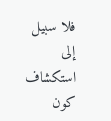فلا سبيل إلى استكشاف كون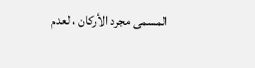المسمى مجرد الأركان ، لعدم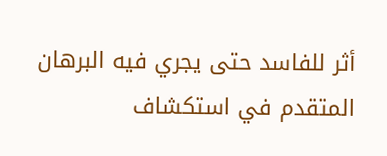أثر للفاسد حتى يجري فيه البرهان المتقدم في استكشاف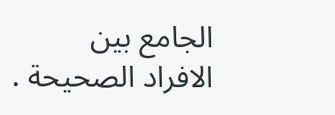الجامع بين
الافراد الصحيحة .